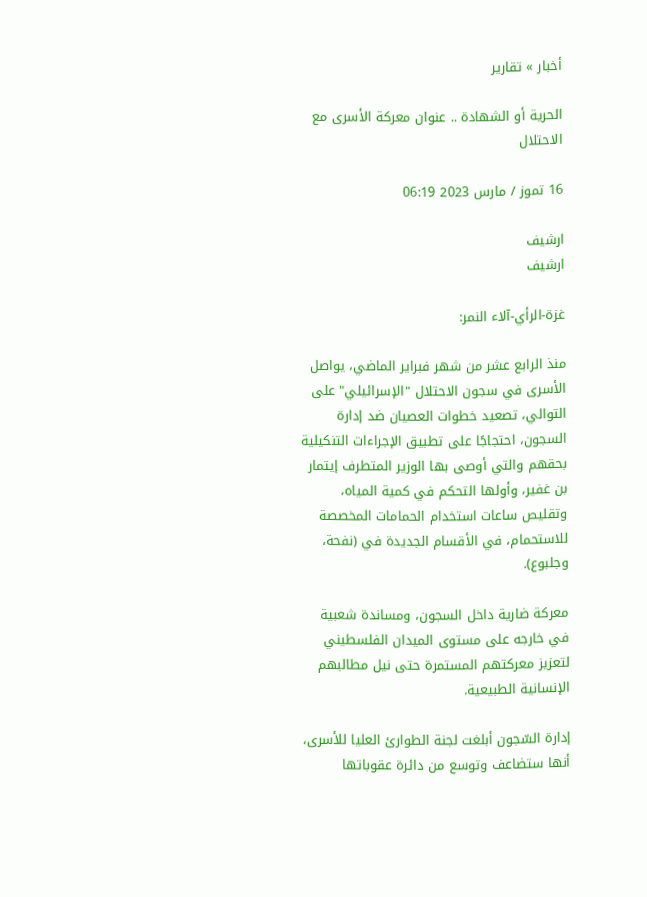أخبار » تقارير

الحرية أو الشهادة .. عنوان معركة الأسرى مع الاحتلال

16 تموز / مارس 2023 06:19

ارشيف
ارشيف

غزة-الرأي-آلاء النمر:

منذ الرابع عشر من شهر فبراير الماضي، يواصل الأسرى في سجون الاحتلال "الإسرائيلي" على التوالي، تصعيد خطوات العصيان ضد إدارة السجون، احتجاجًا على تطبيق الإجراءات التنكيلية بحقهم والتي أوصى بها الوزير المتطرف إيتمار بن غفير، وأولها التحكم في كمية المياه، وتقليص ساعات استخدام الحمامات المخصصة للاستحمام، في الأقسام الجديدة في (نفحة، وجلبوع).

معركة ضارية داخل السجون، ومساندة شعبية في خارجه على مستوى الميدان الفلسطيني لتعزيز معركتهم المستمرة حتى نيل مطالبهم الإنسانية الطبيعية.

إدارة السّجون أبلغت لجنة الطوارئ العليا للأسرى، أنها ستضاعف وتوسع من دائرة عقوباتها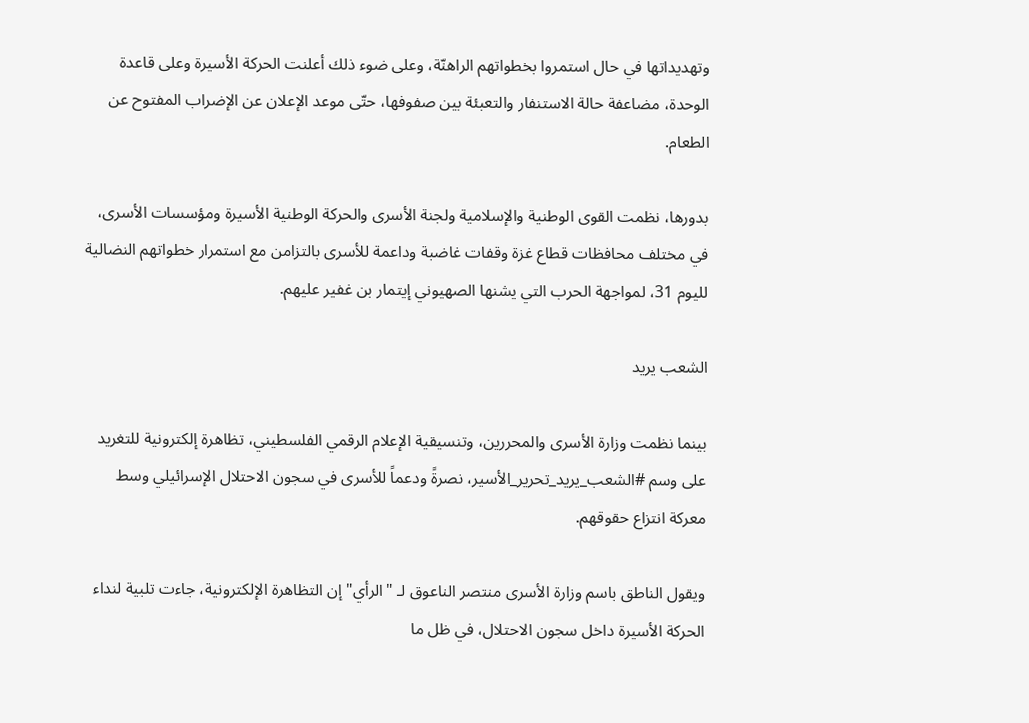وتهديداتها في حال استمروا بخطواتهم الراهنّة، وعلى ضوء ذلك أعلنت الحركة الأسيرة وعلى قاعدة الوحدة، مضاعفة حالة الاستنفار والتعبئة بين صفوفها، حتّى موعد الإعلان عن الإضراب المفتوح عن الطعام.

بدورها، نظمت القوى الوطنية والإسلامية ولجنة الأسرى والحركة الوطنية الأسيرة ومؤسسات الأسرى، في مختلف محافظات قطاع غزة وقفات غاضبة وداعمة للأسرى بالتزامن مع استمرار خطواتهم النضالية لليوم 31، لمواجهة الحرب التي يشنها الصهيوني إيتمار بن غفير عليهم.

الشعب يريد

بينما نظمت وزارة الأسرى والمحررين، وتنسيقية الإعلام الرقمي الفلسطيني، تظاهرة إلكترونية للتغريد على وسم #الشعب_يريد_تحرير_الأسير، نصرةً ودعماً للأسرى في سجون الاحتلال الإسرائيلي وسط معركة انتزاع حقوقهم.

ويقول الناطق باسم وزارة الأسرى منتصر الناعوق لـ "الرأي" إن التظاهرة الإلكترونية، جاءت تلبية لنداء الحركة الأسيرة داخل سجون الاحتلال، في ظل ما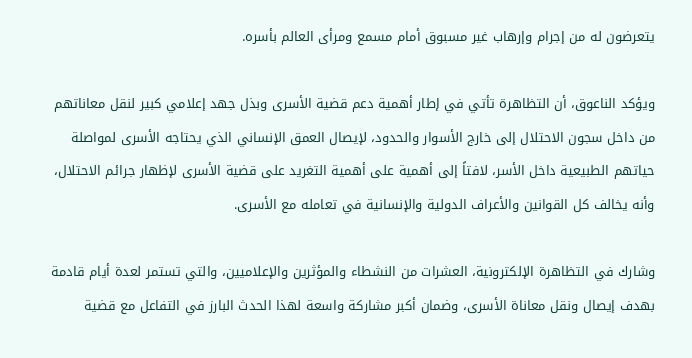يتعرضون له من إجرام وإرهاب غير مسبوق أمام مسمع ومرأى العالم بأسره.

ويؤكد الناعوق، أن التظاهرة تأتي في إطار أهمية دعم قضية الأسرى وبذل جهد إعلامي كبير لنقل معاناتهم من داخل سجون الاحتلال إلى خارج الأسوار والحدود، لإيصال العمق الإنساني الذي يحتاجه الأسرى لمواصلة حياتهم الطبيعية داخل الأسر، لافتاً إلى أهمية على أهمية التغريد على قضية الأسرى لإظهار جرائم الاحتلال، وأنه يخالف كل القوانين والأعراف الدولية والإنسانية في تعامله مع الأسرى.

وشارك في التظاهرة الإلكترونية، العشرات من النشطاء والمؤثرين والإعلاميين، والتي تستمر لعدة أيام قادمة بهدف إيصال ونقل معاناة الأسرى، وضمان أكبر مشاركة واسعة لهذا الحدث البارز في التفاعل مع قضية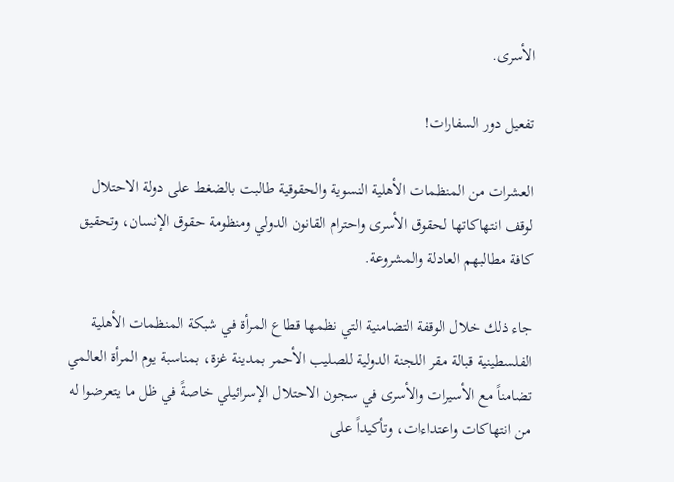الأسرى.

تفعيل دور السفارات!

العشرات من المنظمات الأهلية النسوية والحقوقية طالبت بالضغط على دولة الاحتلال لوقف انتهاكاتها لحقوق الأسرى واحترام القانون الدولي ومنظومة حقوق الإنسان، وتحقيق كافة مطالبهم العادلة والمشروعة.

جاء ذلك خلال الوقفة التضامنية التي نظمها قطاع المرأة في شبكة المنظمات الأهلية الفلسطينية قبالة مقر اللجنة الدولية للصليب الأحمر بمدينة غزة، بمناسبة يوم المرأة العالمي تضامناً مع الأسيرات والأسرى في سجون الاحتلال الإسرائيلي خاصةً في ظل ما يتعرضوا له من انتهاكات واعتداءات، وتأكيداً على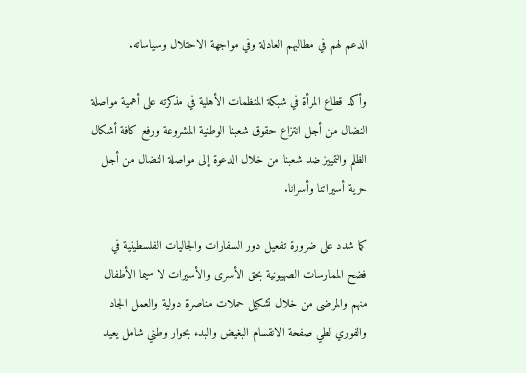الدعم لهم في مطالبهم العادلة وفي مواجهة الاحتلال وسياساته.

وأكد قطاع المرأة في شبكة المنظمات الأهلية في مذكرته على أهمية مواصلة النضال من أجل انتزاع حقوق شعبنا الوطنية المشروعة ورفع كافة أشكال الظلم والتمييز ضد شعبنا من خلال الدعوة إلى مواصلة النضال من أجل حرية أسيراتنا وأسرانا.

كما شدد على ضرورة تفعيل دور السفارات والجاليات الفلسطينية في فضح الممارسات الصهيونية بحق الأسرى والأسيرات لا سيما الأطفال منهم والمرضى من خلال تشكيل حملات مناصرة دولية والعمل الجاد والفوري لطي صفحة الانقسام البغيض والبدء بحوار وطني شامل يعيد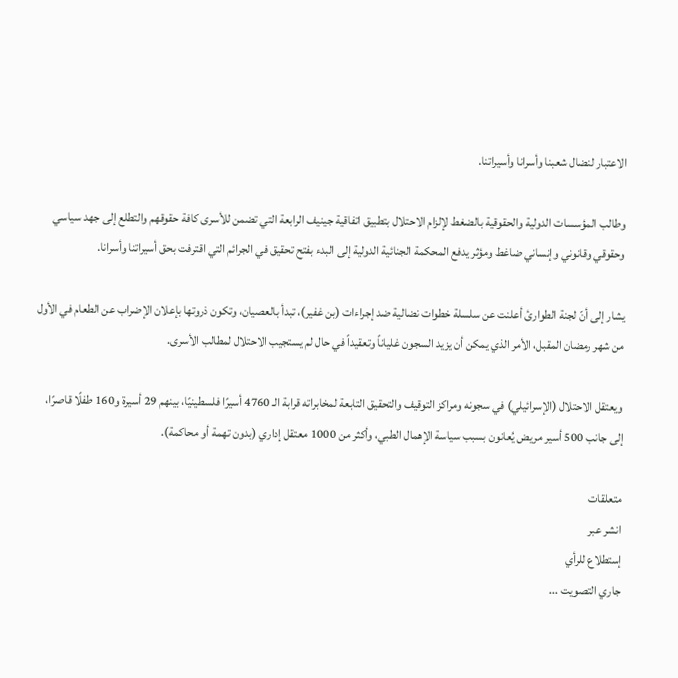الاعتبار لنضال شعبنا وأسرانا وأسيراتنا.

وطالب المؤسسات الدولية والحقوقية بالضغط لإلزام الاحتلال بتطبيق اتفاقية جينيف الرابعة التي تضمن للأسرى كافة حقوقهم والتطلع إلى جهد سياسي وحقوقي وقانوني وإنساني ضاغط ومؤثر يدفع المحكمة الجنائية الدولية إلى البدء بفتح تحقيق في الجرائم التي اقترفت بحق أسيراتنا وأسرانا.

يشار إلى أنّ لجنة الطوارئ أعلنت عن سلسلة خطوات نضالية ضد إجراءات (بن غفير)، تبدأ بالعصيان، وتكون ذروتها بإعلان الإضراب عن الطعام في الأول من شهر رمضان المقبل، الأمر الذي يمكن أن يزيد السجون غلياناً وتعقيداً في حال لم يستجيب الاحتلال لمطالب الأسرى.

ويعتقل الاحتلال (الإسرائيلي) في سجونه ومراكز التوقيف والتحقيق التابعة لمخابراته قرابة الـ 4760 أسيرًا فلسطينيًا، بينهم 29 أسيرة و160 طفلًا قاصرًا، إلى جانب 500 أسير مريض يُعانون بسبب سياسة الإهمال الطبي، وأكثر من 1000 معتقل إداري (بدون تهمة أو محاكمة).

متعلقات
انشر عبر
إستطلاع للرأي
جاري التصويت ...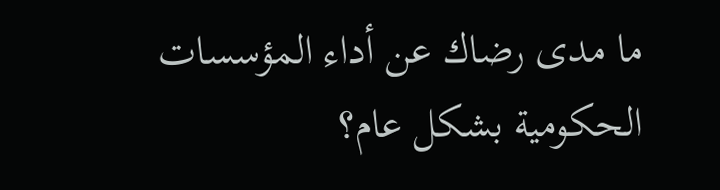ما مدى رضاك عن أداء المؤسسات الحكومية بشكل عام؟